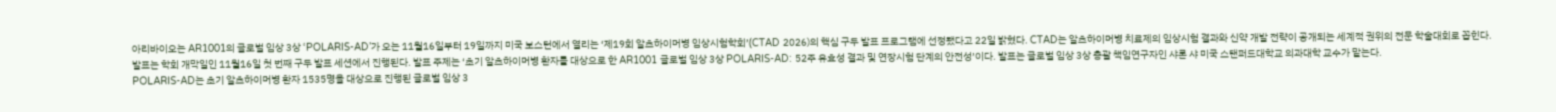아리바이오는 AR1001의 글로벌 임상 3상 ‘POLARIS-AD’가 오는 11월16일부터 19일까지 미국 보스턴에서 열리는 ‘제19회 알츠하이머병 임상시험학회’(CTAD 2026)의 핵심 구두 발표 프로그램에 선정됐다고 22일 밝혔다. CTAD는 알츠하이머병 치료제의 임상시험 결과와 신약 개발 전략이 공개되는 세계적 권위의 전문 학술대회로 꼽힌다.
발표는 학회 개막일인 11월16일 첫 번째 구두 발표 세션에서 진행된다. 발표 주제는 ‘초기 알츠하이머병 환자를 대상으로 한 AR1001 글로벌 임상 3상 POLARIS-AD: 52주 유효성 결과 및 연장시험 단계의 안전성’이다. 발표는 글로벌 임상 3상 총괄 책임연구자인 샤론 샤 미국 스탠퍼드대학교 의과대학 교수가 맡는다.
POLARIS-AD는 초기 알츠하이머병 환자 1535명을 대상으로 진행된 글로벌 임상 3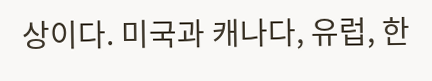상이다. 미국과 캐나다, 유럽, 한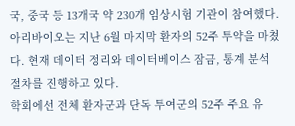국, 중국 등 13개국 약 230개 임상시험 기관이 참여했다. 아리바이오는 지난 6월 마지막 환자의 52주 투약을 마쳤다. 현재 데이터 정리와 데이터베이스 잠금, 통계 분석 절차를 진행하고 있다.
학회에선 전체 환자군과 단독 투여군의 52주 주요 유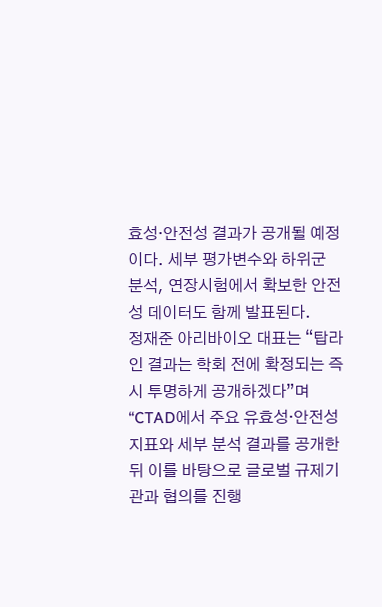효성·안전성 결과가 공개될 예정이다. 세부 평가변수와 하위군 분석, 연장시험에서 확보한 안전성 데이터도 함께 발표된다.
정재준 아리바이오 대표는 “탑라인 결과는 학회 전에 확정되는 즉시 투명하게 공개하겠다”며 “CTAD에서 주요 유효성·안전성 지표와 세부 분석 결과를 공개한 뒤 이를 바탕으로 글로벌 규제기관과 협의를 진행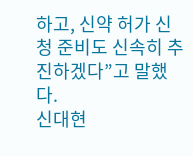하고, 신약 허가 신청 준비도 신속히 추진하겠다”고 말했다.
신대현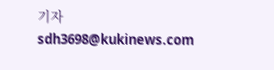기자 sdh3698@kukinews.com